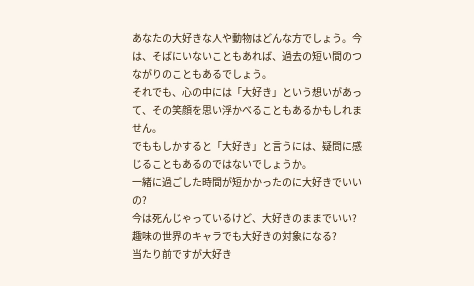あなたの大好きな人や動物はどんな方でしょう。今は、そばにいないこともあれば、過去の短い間のつながりのこともあるでしょう。
それでも、心の中には「大好き」という想いがあって、その笑顔を思い浮かべることもあるかもしれません。
でももしかすると「大好き」と言うには、疑問に感じることもあるのではないでしょうか。
一緒に過ごした時間が短かかったのに大好きでいいの?
今は死んじゃっているけど、大好きのままでいい?
趣味の世界のキャラでも大好きの対象になる?
当たり前ですが大好き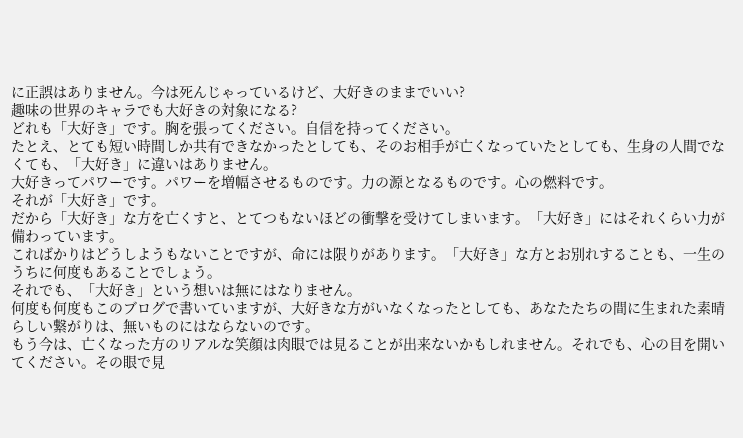に正誤はありません。今は死んじゃっているけど、大好きのままでいい?
趣味の世界のキャラでも大好きの対象になる?
どれも「大好き」です。胸を張ってください。自信を持ってください。
たとえ、とても短い時間しか共有できなかったとしても、そのお相手が亡くなっていたとしても、生身の人間でなくても、「大好き」に違いはありません。
大好きってパワーです。パワーを増幅させるものです。力の源となるものです。心の燃料です。
それが「大好き」です。
だから「大好き」な方を亡くすと、とてつもないほどの衝撃を受けてしまいます。「大好き」にはそれくらい力が備わっています。
こればかりはどうしようもないことですが、命には限りがあります。「大好き」な方とお別れすることも、一生のうちに何度もあることでしょう。
それでも、「大好き」という想いは無にはなりません。
何度も何度もこのブログで書いていますが、大好きな方がいなくなったとしても、あなたたちの間に生まれた素晴らしい繋がりは、無いものにはならないのです。
もう今は、亡くなった方のリアルな笑顔は肉眼では見ることが出来ないかもしれません。それでも、心の目を開いてください。その眼で見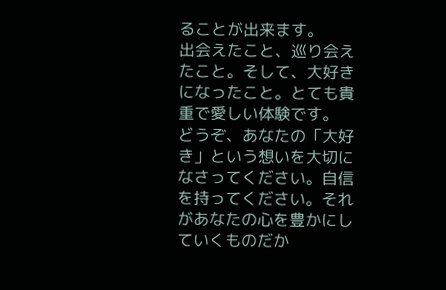ることが出来ます。
出会えたこと、巡り会えたこと。そして、大好きになったこと。とても貴重で愛しい体験です。
どうぞ、あなたの「大好き」という想いを大切になさってください。自信を持ってください。それがあなたの心を豊かにしていくものだか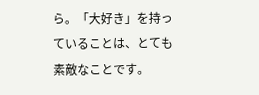ら。「大好き」を持っていることは、とても素敵なことです。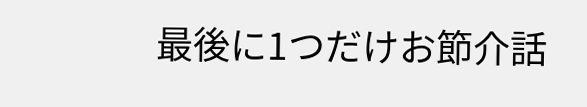最後に1つだけお節介話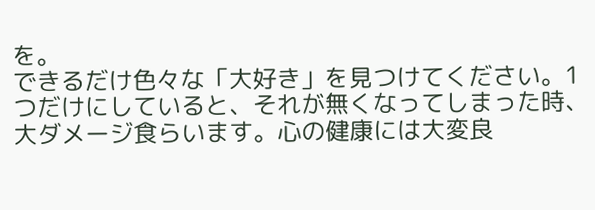を。
できるだけ色々な「大好き」を見つけてください。1つだけにしていると、それが無くなってしまった時、大ダメージ食らいます。心の健康には大変良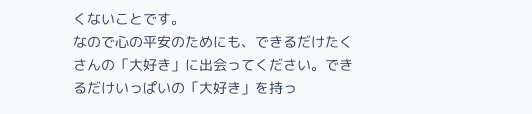くないことです。
なので心の平安のためにも、できるだけたくさんの「大好き」に出会ってください。できるだけいっぱいの「大好き」を持っ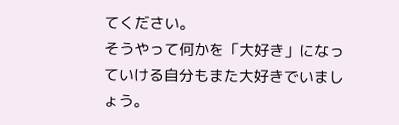てください。
そうやって何かを「大好き」になっていける自分もまた大好きでいましょう。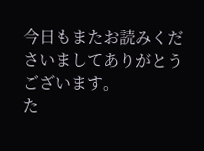今日もまたお読みくださいましてありがとうございます。
た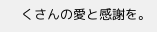くさんの愛と感謝を。